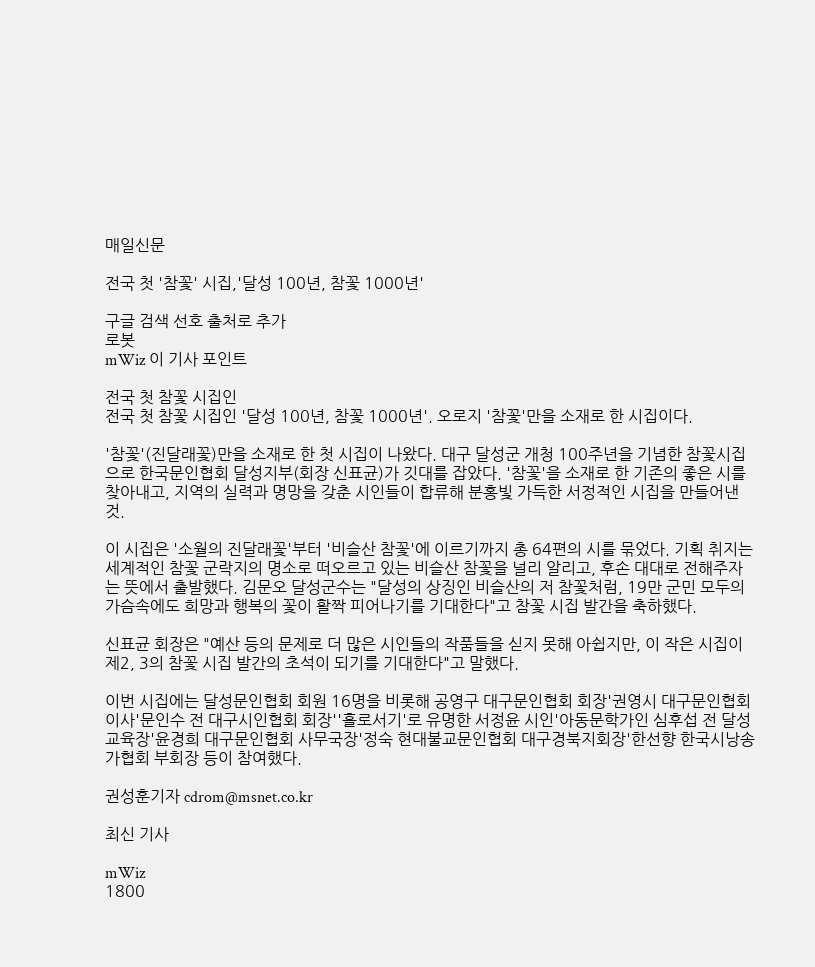매일신문

전국 첫 '참꽃' 시집,'달성 100년, 참꽃 1000년'

구글 검색 선호 출처로 추가
로봇
mWiz 이 기사 포인트

전국 첫 참꽃 시집인
전국 첫 참꽃 시집인 '달성 100년, 참꽃 1000년'. 오로지 '참꽃'만을 소재로 한 시집이다.

'참꽃'(진달래꽃)만을 소재로 한 첫 시집이 나왔다. 대구 달성군 개청 100주년을 기념한 참꽃시집으로 한국문인협회 달성지부(회장 신표균)가 깃대를 잡았다. '참꽃'을 소재로 한 기존의 좋은 시를 찾아내고, 지역의 실력과 명망을 갖춘 시인들이 합류해 분홍빛 가득한 서정적인 시집을 만들어낸 것.

이 시집은 '소월의 진달래꽃'부터 '비슬산 참꽃'에 이르기까지 총 64편의 시를 묶었다. 기획 취지는 세계적인 참꽃 군락지의 명소로 떠오르고 있는 비슬산 참꽃을 널리 알리고, 후손 대대로 전해주자는 뜻에서 출발했다. 김문오 달성군수는 "달성의 상징인 비슬산의 저 참꽃처럼, 19만 군민 모두의 가슴속에도 희망과 행복의 꽃이 활짝 피어나기를 기대한다"고 참꽃 시집 발간을 축하했다.

신표균 회장은 "예산 등의 문제로 더 많은 시인들의 작품들을 싣지 못해 아쉽지만, 이 작은 시집이 제2, 3의 참꽃 시집 발간의 초석이 되기를 기대한다"고 말했다.

이번 시집에는 달성문인협회 회원 16명을 비롯해 공영구 대구문인협회 회장'권영시 대구문인협회 이사'문인수 전 대구시인협회 회장''홀로서기'로 유명한 서정윤 시인'아동문학가인 심후섭 전 달성교육장'윤경희 대구문인협회 사무국장'정숙 현대불교문인협회 대구경북지회장'한선향 한국시낭송가협회 부회장 등이 참여했다.

권성훈기자 cdrom@msnet.co.kr

최신 기사

mWiz
1800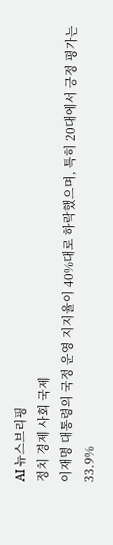AI 뉴스브리핑
정치 경제 사회 국제
이재명 대통령의 국정 운영 지지율이 40%대로 하락했으며, 특히 20대에서 긍정 평가는 33.9%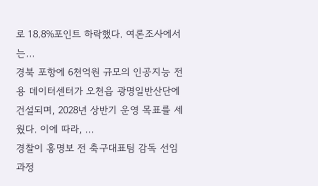로 18.8%포인트 하락했다. 여론조사에서는...
경북 포항에 6천억원 규모의 인공지능 전용 데이터센터가 오천읍 광명일반산단에 건설되며, 2028년 상반기 운영 목표를 세웠다. 이에 따라, ...
경찰이 홍명보 전 축구대표팀 감독 선임 과정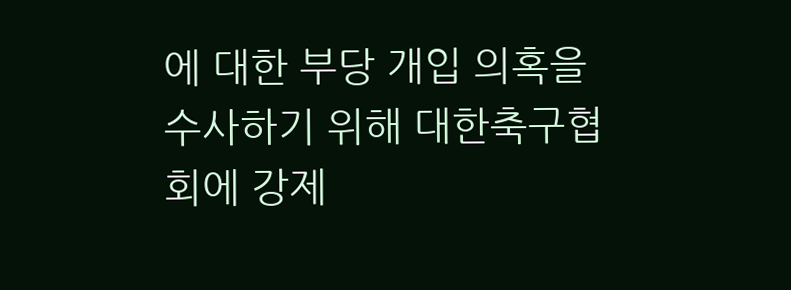에 대한 부당 개입 의혹을 수사하기 위해 대한축구협회에 강제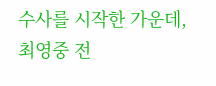수사를 시작한 가운데, 최영중 전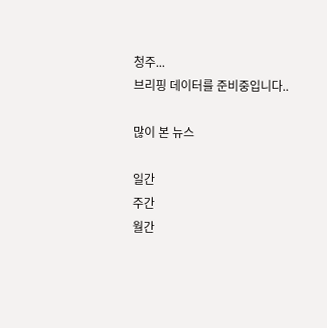청주...
브리핑 데이터를 준비중입니다..

많이 본 뉴스

일간
주간
월간